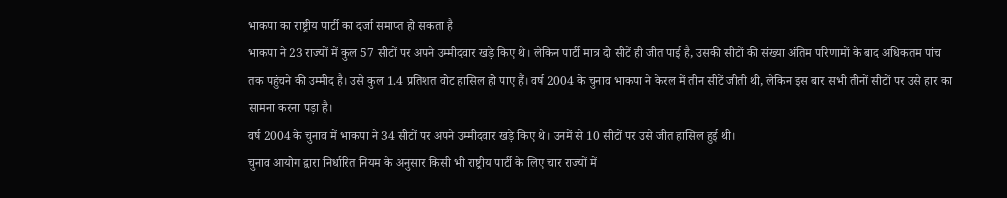भाकपा का राष्ट्रीय पार्टी का दर्जा समाप्त हो सकता है
भाकपा ने 23 राज्यों में कुल 57 सीटों पर अपने उम्मीदवार खड़े किए थे। लेकिन पार्टी मात्र दो सीटें ही जीत पाई है, उसकी सीटों की संख्या अंतिम परिणामों के बाद अधिकतम पांच तक पहुंचने की उम्मीद है। उसे कुल 1.4 प्रतिशत वोट हासिल हो पाए हैं। वर्ष 2004 के चुनाव भाकपा ने केरल में तीन सीटें जीती थी, लेकिन इस बार सभी तीनों सीटों पर उसे हार का सामना करना पड़ा है।
वर्ष 2004 के चुनाव में भाकपा ने 34 सीटों पर अपने उम्मीदवार खड़े किए थे। उनमें से 10 सीटों पर उसे जीत हासिल हुई थी।
चुनाव आयोग द्वारा निर्धारित नियम के अनुसार किसी भी राष्ट्रीय पार्टी के लिए चार राज्यों में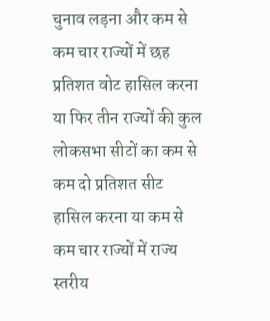चुनाव लड़ना और कम से कम चार राज्यों में छह प्रतिशत वोट हासिल करना या फिर तीन राज्यों की कुल लोकसभा सीटों का कम से कम दो प्रतिशत सीट हासिल करना या कम से कम चार राज्यों में राज्य स्तरीय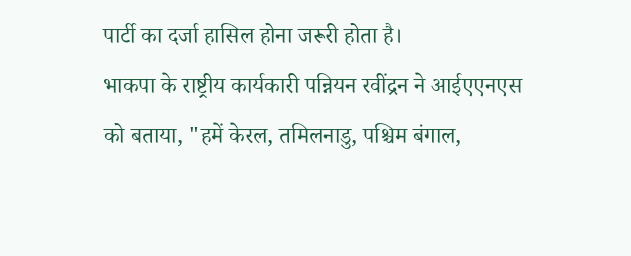पार्टी का दर्जा हासिल होना जरूरी होता है।
भाकपा के राष्ट्रीय कार्यकारी पन्नियन रवींद्रन ने आईएएनएस को बताया, "हमें केरल, तमिलनाडु, पश्चिम बंगाल,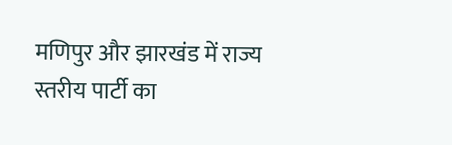मणिपुर और झारखंड में राज्य स्तरीय पार्टी का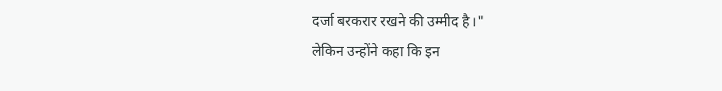दर्जा बरकरार रखने की उम्मीद है।"
लेकिन उन्होंने कहा कि इन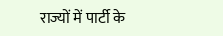राज्यों में पार्टी के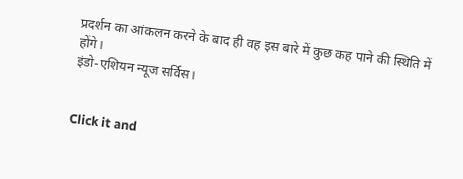प्रदर्शन का आंकलन करने के बाद ही वह इस बारे में कुछ कह पाने की स्थिति में होंगे।
इंडो-एशियन न्यूज सर्विस।


Click it and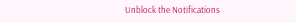Unblock the Notifications